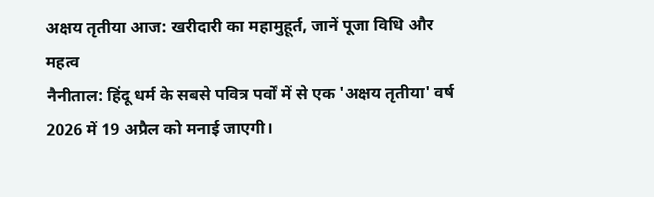अक्षय तृतीया आज: खरीदारी का महामुहूर्त, जानें पूजा विधि और महत्व
नैनीताल: हिंदू धर्म के सबसे पवित्र पर्वों में से एक 'अक्षय तृतीया' वर्ष 2026 में 19 अप्रैल को मनाई जाएगी।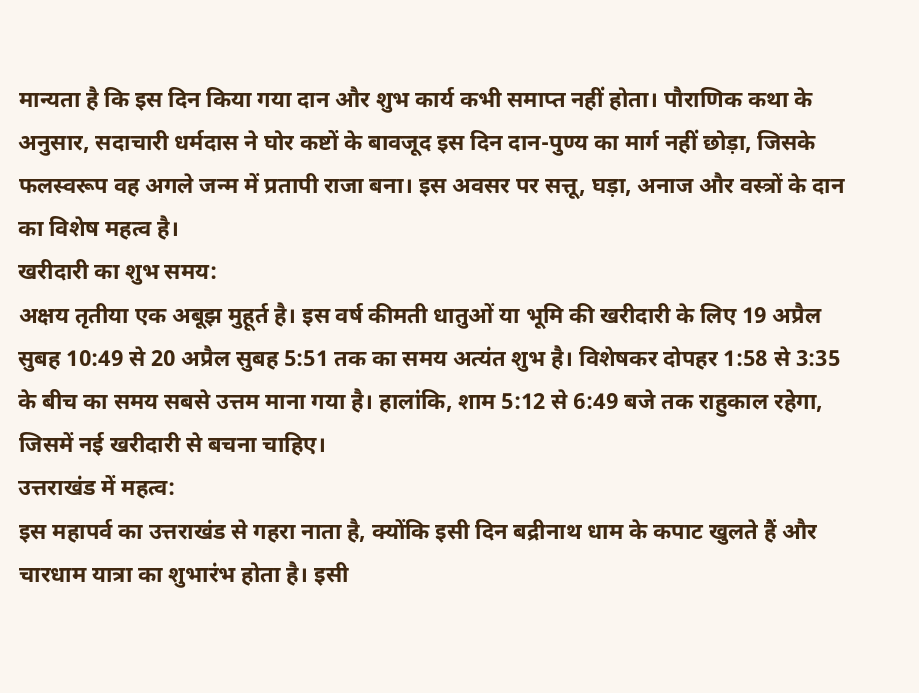मान्यता है कि इस दिन किया गया दान और शुभ कार्य कभी समाप्त नहीं होता। पौराणिक कथा के अनुसार, सदाचारी धर्मदास ने घोर कष्टों के बावजूद इस दिन दान-पुण्य का मार्ग नहीं छोड़ा, जिसके फलस्वरूप वह अगले जन्म में प्रतापी राजा बना। इस अवसर पर सत्तू, घड़ा, अनाज और वस्त्रों के दान का विशेष महत्व है।
खरीदारी का शुभ समय:
अक्षय तृतीया एक अबूझ मुहूर्त है। इस वर्ष कीमती धातुओं या भूमि की खरीदारी के लिए 19 अप्रैल सुबह 10:49 से 20 अप्रैल सुबह 5:51 तक का समय अत्यंत शुभ है। विशेषकर दोपहर 1:58 से 3:35 के बीच का समय सबसे उत्तम माना गया है। हालांकि, शाम 5:12 से 6:49 बजे तक राहुकाल रहेगा, जिसमें नई खरीदारी से बचना चाहिए।
उत्तराखंड में महत्व:
इस महापर्व का उत्तराखंड से गहरा नाता है, क्योंकि इसी दिन बद्रीनाथ धाम के कपाट खुलते हैं और चारधाम यात्रा का शुभारंभ होता है। इसी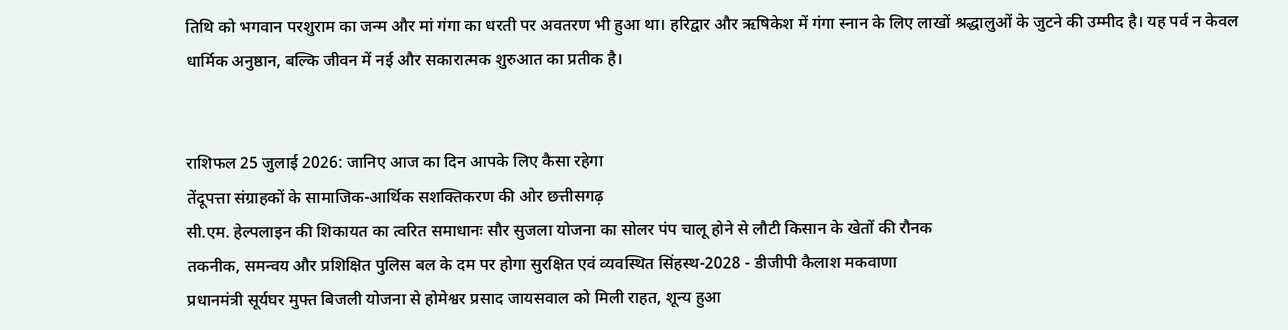तिथि को भगवान परशुराम का जन्म और मां गंगा का धरती पर अवतरण भी हुआ था। हरिद्वार और ऋषिकेश में गंगा स्नान के लिए लाखों श्रद्धालुओं के जुटने की उम्मीद है। यह पर्व न केवल धार्मिक अनुष्ठान, बल्कि जीवन में नई और सकारात्मक शुरुआत का प्रतीक है।


राशिफल 25 जुलाई 2026: जानिए आज का दिन आपके लिए कैसा रहेगा
तेंदूपत्ता संग्राहकों के सामाजिक-आर्थिक सशक्तिकरण की ओर छत्तीसगढ़
सी.एम. हेल्पलाइन की शिकायत का त्वरित समाधानः सौर सुजला योजना का सोलर पंप चालू होने से लौटी किसान के खेतों की रौनक
तकनीक, समन्वय और प्रशिक्षित पुलिस बल के दम पर होगा सुरक्षित एवं व्यवस्थित सिंहस्थ-2028 - डीजीपी कैलाश मकवाणा
प्रधानमंत्री सूर्यघर मुफ्त बिजली योजना से होमेश्वर प्रसाद जायसवाल को मिली राहत, शून्य हुआ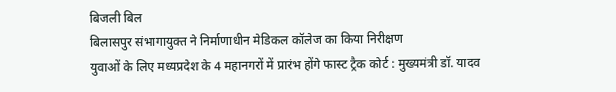बिजली बिल
बिलासपुर संभागायुक्त ने निर्माणाधीन मेडिकल कॉलेज का किया निरीक्षण
युवाओं के लिए मध्यप्रदेश के 4 महानगरों में प्रारंभ होंगे फास्ट ट्रैक कोर्ट : मुख्यमंत्री डॉ. यादव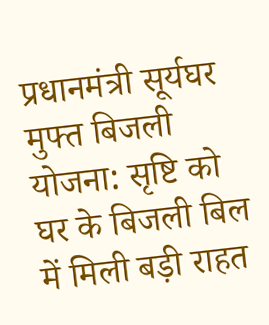प्रधानमंत्री सूर्यघर मुफ्त बिजली योजना: सृष्टि को घर के बिजली बिल में मिली बड़ी राहत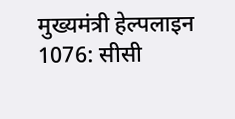मुख्यमंत्री हेल्पलाइन 1076: सीसी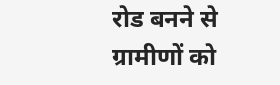रोड बनने से ग्रामीणों को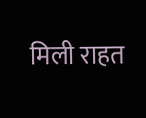मिली राहत